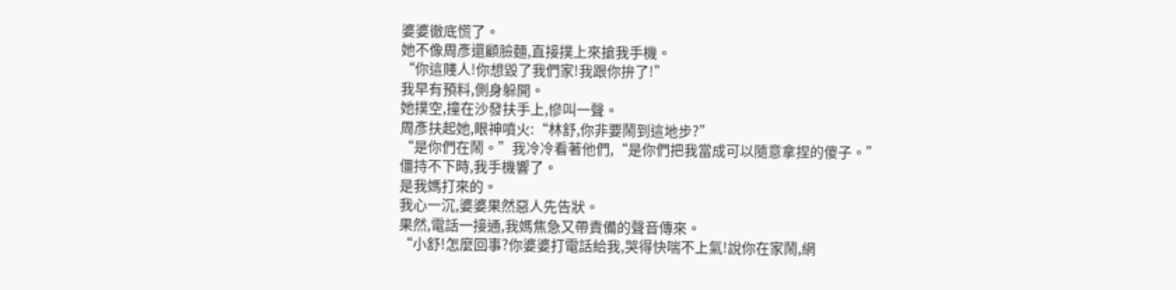婆婆徹底慌了。
她不像周彥還顧臉麵,直接撲上來搶我手機。
“你這賤人!你想毀了我們家!我跟你拚了!”
我早有預料,側身躲開。
她撲空,撞在沙發扶手上,慘叫一聲。
周彥扶起她,眼神噴火:“林舒,你非要鬧到這地步?”
“是你們在鬧。”我冷冷看著他們,“是你們把我當成可以隨意拿捏的傻子。”
僵持不下時,我手機響了。
是我媽打來的。
我心一沉,婆婆果然惡人先告狀。
果然,電話一接通,我媽焦急又帶責備的聲音傳來。
“小舒!怎麼回事?你婆婆打電話給我,哭得快喘不上氣!說你在家鬧,網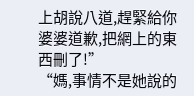上胡說八道,趕緊給你婆婆道歉,把網上的東西刪了!”
“媽,事情不是她說的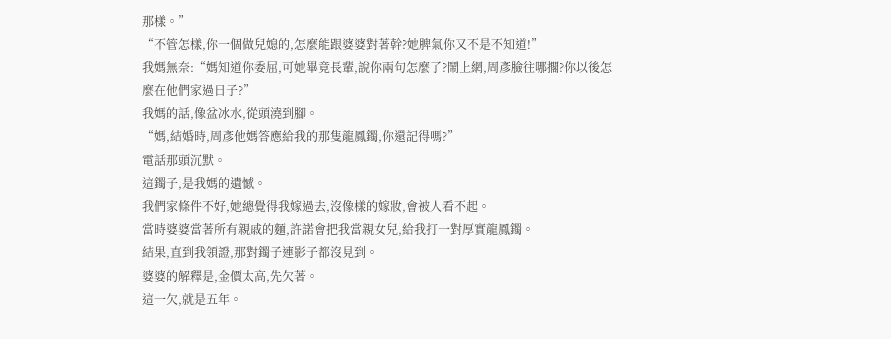那樣。”
“不管怎樣,你一個做兒媳的,怎麼能跟婆婆對著幹?她脾氣你又不是不知道!”
我媽無奈:“媽知道你委屈,可她畢竟長輩,說你兩句怎麼了?鬧上網,周彥臉往哪擱?你以後怎麼在他們家過日子?”
我媽的話,像盆冰水,從頭澆到腳。
“媽,結婚時,周彥他媽答應給我的那隻龍鳳鐲,你還記得嗎?”
電話那頭沉默。
這鐲子,是我媽的遺憾。
我們家條件不好,她總覺得我嫁過去,沒像樣的嫁妝,會被人看不起。
當時婆婆當著所有親戚的麵,許諾會把我當親女兒,給我打一對厚實龍鳳鐲。
結果,直到我領證,那對鐲子連影子都沒見到。
婆婆的解釋是,金價太高,先欠著。
這一欠,就是五年。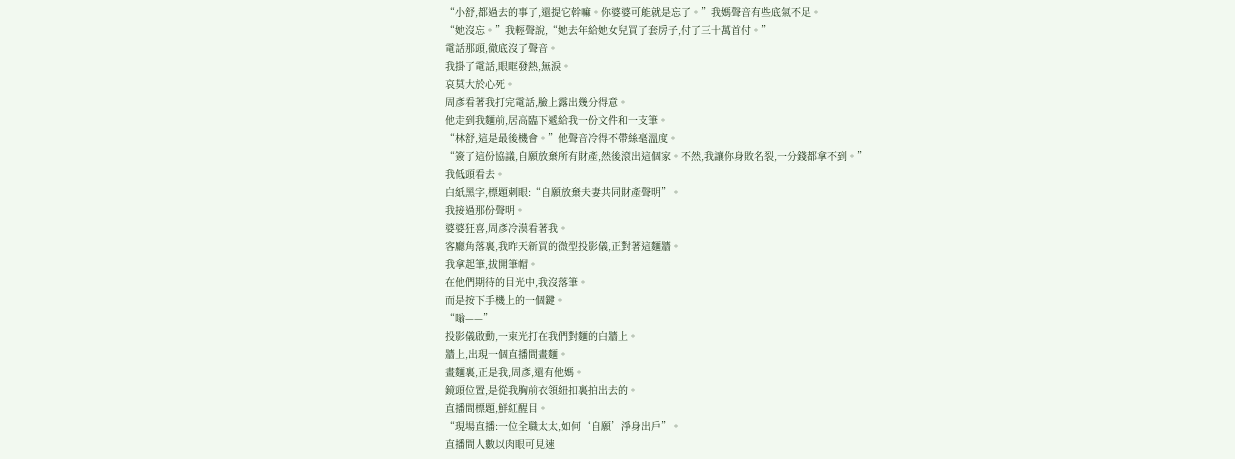“小舒,都過去的事了,還提它幹嘛。你婆婆可能就是忘了。”我媽聲音有些底氣不足。
“她沒忘。”我輕聲說,“她去年給她女兒買了套房子,付了三十萬首付。”
電話那頭,徹底沒了聲音。
我掛了電話,眼眶發熱,無淚。
哀莫大於心死。
周彥看著我打完電話,臉上露出幾分得意。
他走到我麵前,居高臨下遞給我一份文件和一支筆。
“林舒,這是最後機會。”他聲音冷得不帶絲毫溫度。
“簽了這份協議,自願放棄所有財產,然後滾出這個家。不然,我讓你身敗名裂,一分錢都拿不到。”
我低頭看去。
白紙黑字,標題刺眼:“自願放棄夫妻共同財產聲明”。
我接過那份聲明。
婆婆狂喜,周彥冷漠看著我。
客廳角落裏,我昨天新買的微型投影儀,正對著這麵牆。
我拿起筆,拔開筆帽。
在他們期待的目光中,我沒落筆。
而是按下手機上的一個鍵。
“嗡——”
投影儀啟動,一束光打在我們對麵的白牆上。
牆上,出現一個直播間畫麵。
畫麵裏,正是我,周彥,還有他媽。
鏡頭位置,是從我胸前衣領紐扣裏拍出去的。
直播間標題,鮮紅醒目。
“現場直播:一位全職太太,如何‘自願’淨身出戶”。
直播間人數以肉眼可見速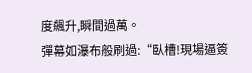度飆升,瞬間過萬。
彈幕如瀑布般刷過:“臥槽!現場逼簽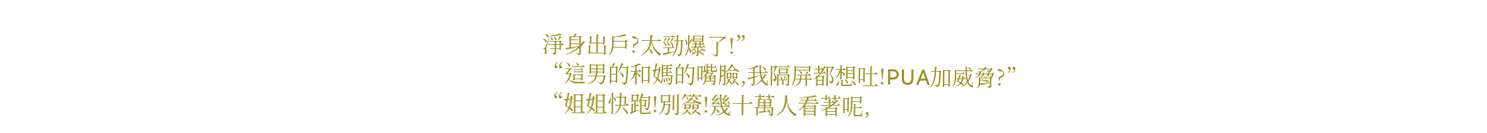淨身出戶?太勁爆了!”
“這男的和媽的嘴臉,我隔屏都想吐!PUA加威脅?”
“姐姐快跑!別簽!幾十萬人看著呢,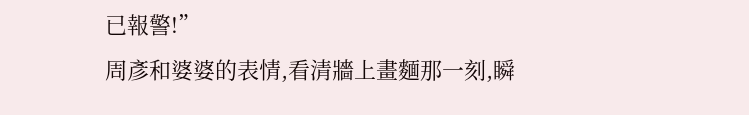已報警!”
周彥和婆婆的表情,看清牆上畫麵那一刻,瞬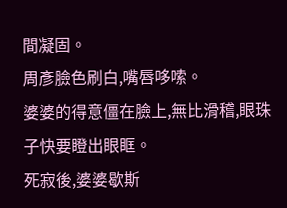間凝固。
周彥臉色刷白,嘴唇哆嗦。
婆婆的得意僵在臉上,無比滑稽,眼珠子快要瞪出眼眶。
死寂後,婆婆歇斯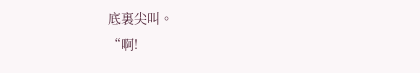底裏尖叫。
“啊!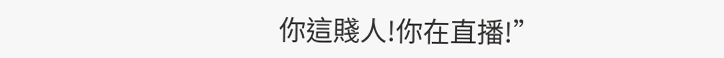你這賤人!你在直播!”